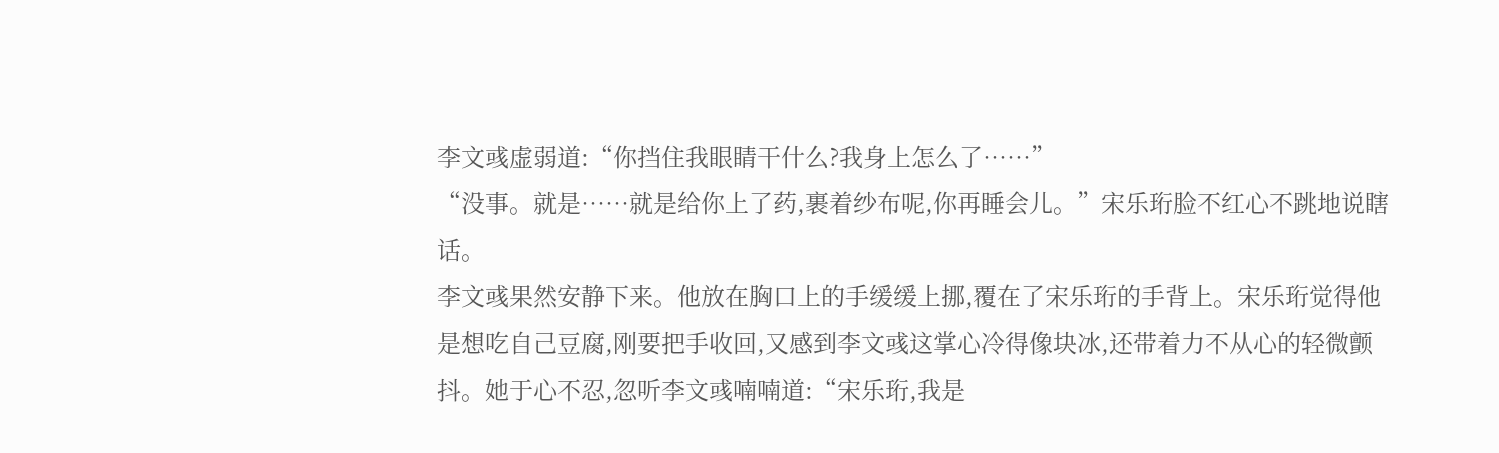李文彧虚弱道:“你挡住我眼睛干什么?我身上怎么了……”
“没事。就是……就是给你上了药,裹着纱布呢,你再睡会儿。”宋乐珩脸不红心不跳地说瞎话。
李文彧果然安静下来。他放在胸口上的手缓缓上挪,覆在了宋乐珩的手背上。宋乐珩觉得他是想吃自己豆腐,刚要把手收回,又感到李文彧这掌心冷得像块冰,还带着力不从心的轻微颤抖。她于心不忍,忽听李文彧喃喃道:“宋乐珩,我是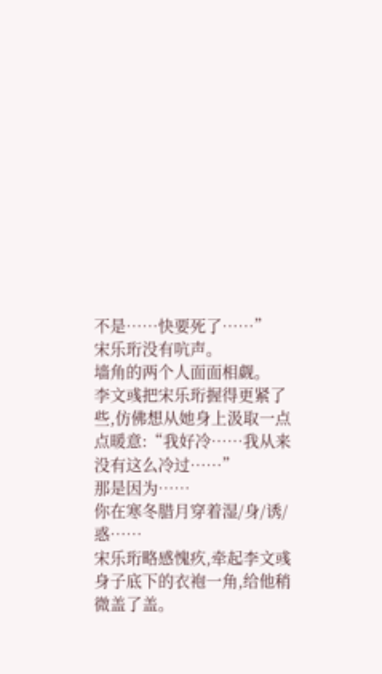不是……快要死了……”
宋乐珩没有吭声。
墙角的两个人面面相觑。
李文彧把宋乐珩握得更紧了些,仿佛想从她身上汲取一点点暖意:“我好冷……我从来没有这么冷过……”
那是因为……
你在寒冬腊月穿着湿/身/诱/惑……
宋乐珩略感愧疚,牵起李文彧身子底下的衣袍一角,给他稍微盖了盖。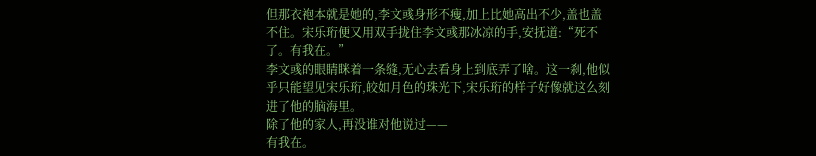但那衣袍本就是她的,李文彧身形不瘦,加上比她高出不少,盖也盖不住。宋乐珩便又用双手拢住李文彧那冰凉的手,安抚道:“死不了。有我在。”
李文彧的眼睛眯着一条缝,无心去看身上到底弄了啥。这一刹,他似乎只能望见宋乐珩,皎如月色的珠光下,宋乐珩的样子好像就这么刻进了他的脑海里。
除了他的家人,再没谁对他说过——
有我在。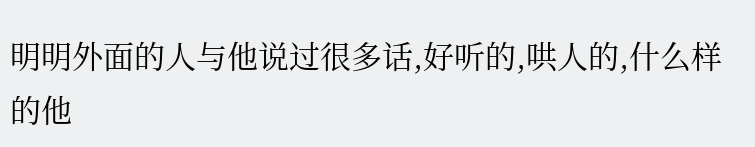明明外面的人与他说过很多话,好听的,哄人的,什么样的他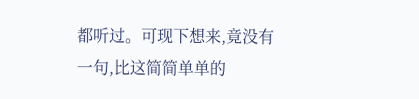都听过。可现下想来,竟没有一句,比这简简单单的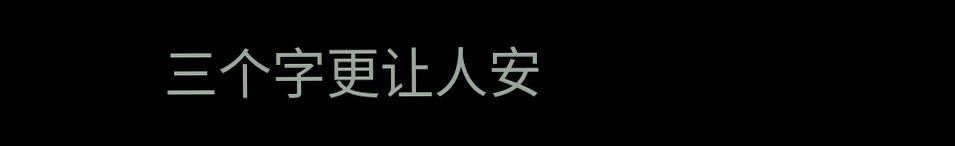三个字更让人安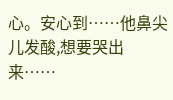心。安心到……他鼻尖儿发酸,想要哭出来……